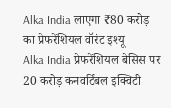Alka India लाएगा ₹80 करोड़ का प्रेफरेंशियल वॉरंट इश्यू
Alka India प्रेफरेंशियल बेसिस पर 20 करोड़ कनवर्टिबल इक्विटी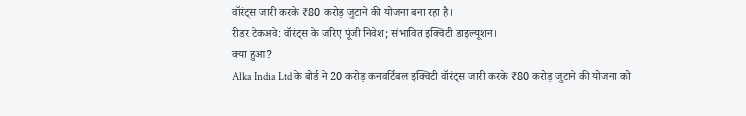वॉरंट्स जारी करके ₹80 करोड़ जुटाने की योजना बना रहा है।
रीडर टेकअवे: वॉरंट्स के जरिए पूंजी निवेश; संभावित इक्विटी डाइल्यूशन।
क्या हुआ?
Alka India Ltd के बोर्ड ने 20 करोड़ कनवर्टिबल इक्विटी वॉरंट्स जारी करके ₹80 करोड़ जुटाने की योजना को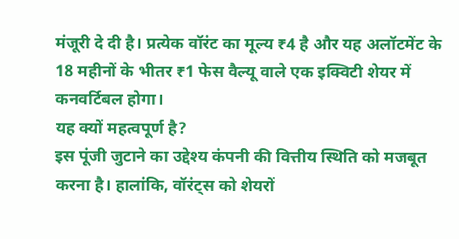मंजूरी दे दी है। प्रत्येक वॉरंट का मूल्य ₹4 है और यह अलॉटमेंट के 18 महीनों के भीतर ₹1 फेस वैल्यू वाले एक इक्विटी शेयर में कनवर्टिबल होगा।
यह क्यों महत्वपूर्ण है?
इस पूंजी जुटाने का उद्देश्य कंपनी की वित्तीय स्थिति को मजबूत करना है। हालांकि, वॉरंट्स को शेयरों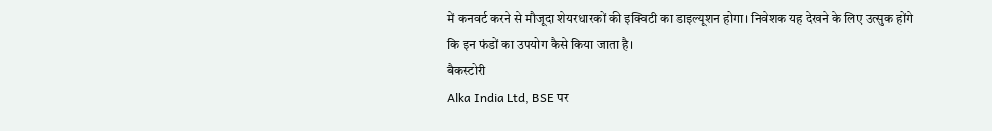में कनवर्ट करने से मौजूदा शेयरधारकों की इक्विटी का डाइल्यूशन होगा। निवेशक यह देखने के लिए उत्सुक होंगे कि इन फंडों का उपयोग कैसे किया जाता है।
बैकस्टोरी
Alka India Ltd, BSE पर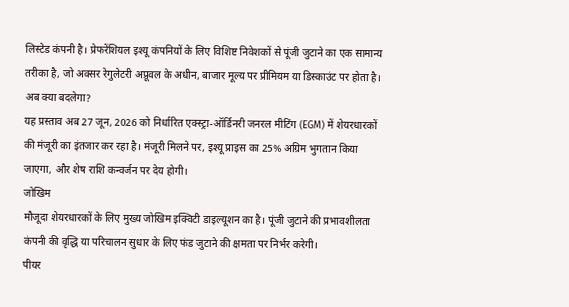लिस्टेड कंपनी है। प्रेफरेंशियल इश्यू कंपनियों के लिए विशिष्ट निवेशकों से पूंजी जुटाने का एक सामान्य तरीका है, जो अक्सर रेगुलेटरी अप्रूवल के अधीन, बाजार मूल्य पर प्रीमियम या डिस्काउंट पर होता है।
अब क्या बदलेगा?
यह प्रस्ताव अब 27 जून, 2026 को निर्धारित एक्स्ट्रा-ऑर्डिनरी जनरल मीटिंग (EGM) में शेयरधारकों की मंजूरी का इंतजार कर रहा है। मंजूरी मिलने पर, इश्यू प्राइस का 25% अग्रिम भुगतान किया जाएगा, और शेष राशि कन्वर्जन पर देय होगी।
जोखिम
मौजूदा शेयरधारकों के लिए मुख्य जोखिम इक्विटी डाइल्यूशन का है। पूंजी जुटाने की प्रभावशीलता कंपनी की वृद्धि या परिचालन सुधार के लिए फंड जुटाने की क्षमता पर निर्भर करेगी।
पीयर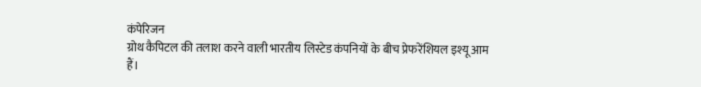कंपेरिजन
ग्रोथ कैपिटल की तलाश करने वाली भारतीय लिस्टेड कंपनियों के बीच प्रेफरेंशियल इश्यू आम हैं।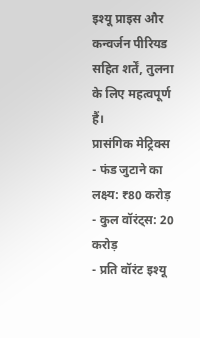इश्यू प्राइस और कन्वर्जन पीरियड सहित शर्तें, तुलना के लिए महत्वपूर्ण हैं।
प्रासंगिक मेट्रिक्स
- फंड जुटाने का लक्ष्य: ₹80 करोड़
- कुल वॉरंट्स: 20 करोड़
- प्रति वॉरंट इश्यू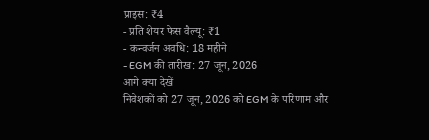प्राइस: ₹4
- प्रति शेयर फेस वैल्यू: ₹1
- कन्वर्जन अवधि: 18 महीने
- EGM की तारीख: 27 जून, 2026
आगे क्या देखें
निवेशकों को 27 जून, 2026 को EGM के परिणाम और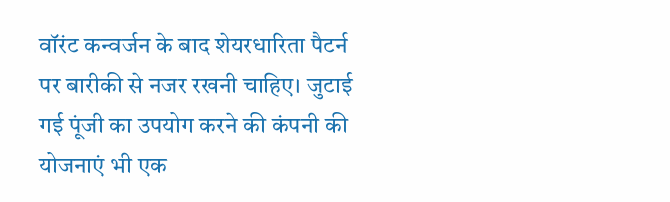वॉरंट कन्वर्जन के बाद शेयरधारिता पैटर्न पर बारीकी से नजर रखनी चाहिए। जुटाई गई पूंजी का उपयोग करने की कंपनी की योजनाएं भी एक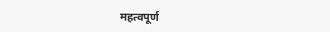महत्वपूर्ण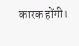कारक होंगी।